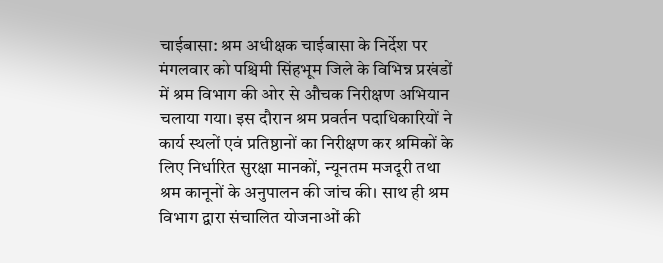चाईबासा: श्रम अधीक्षक चाईबासा के निर्देश पर मंगलवार को पश्चिमी सिंहभूम जिले के विभिन्न प्रखंडों में श्रम विभाग की ओर से औचक निरीक्षण अभियान चलाया गया। इस दौरान श्रम प्रवर्तन पदाधिकारियों ने कार्य स्थलों एवं प्रतिष्ठानों का निरीक्षण कर श्रमिकों के लिए निर्धारित सुरक्षा मानकों, न्यूनतम मजदूरी तथा श्रम कानूनों के अनुपालन की जांच की। साथ ही श्रम विभाग द्वारा संचालित योजनाओं की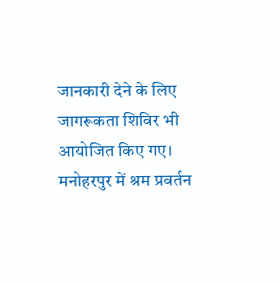जानकारी देने के लिए जागरूकता शिविर भी आयोजित किए गए।
मनोहरपुर में श्रम प्रवर्तन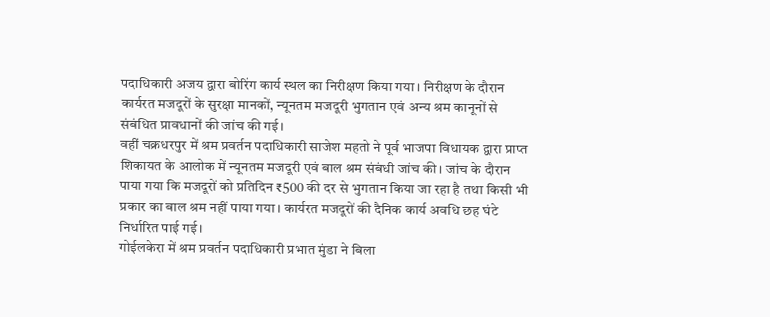पदाधिकारी अजय द्वारा बोरिंग कार्य स्थल का निरीक्षण किया गया। निरीक्षण के दौरान कार्यरत मजदूरों के सुरक्षा मानकों, न्यूनतम मजदूरी भुगतान एवं अन्य श्रम कानूनों से संबंधित प्रावधानों की जांच की गई।
वहीं चक्रधरपुर में श्रम प्रवर्तन पदाधिकारी साजेश महतो ने पूर्व भाजपा विधायक द्वारा प्राप्त शिकायत के आलोक में न्यूनतम मजदूरी एवं बाल श्रम संबंधी जांच की। जांच के दौरान पाया गया कि मजदूरों को प्रतिदिन ₹500 की दर से भुगतान किया जा रहा है तथा किसी भी प्रकार का बाल श्रम नहीं पाया गया। कार्यरत मजदूरों की दैनिक कार्य अवधि छह घंटे निर्धारित पाई गई।
गोईलकेरा में श्रम प्रवर्तन पदाधिकारी प्रभात मुंडा ने बिला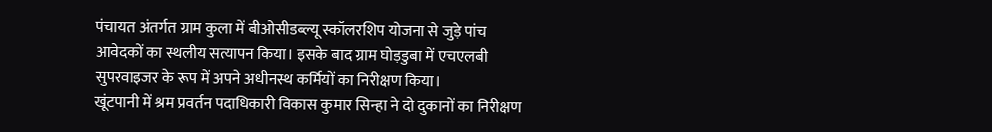पंचायत अंतर्गत ग्राम कुला में बीओसीडब्ल्यू स्कॉलरशिप योजना से जुड़े पांच आवेदकों का स्थलीय सत्यापन किया। इसके बाद ग्राम घोड़डुबा में एचएलबी सुपरवाइजर के रूप में अपने अधीनस्थ कर्मियों का निरीक्षण किया।
खूंटपानी में श्रम प्रवर्तन पदाधिकारी विकास कुमार सिन्हा ने दो दुकानों का निरीक्षण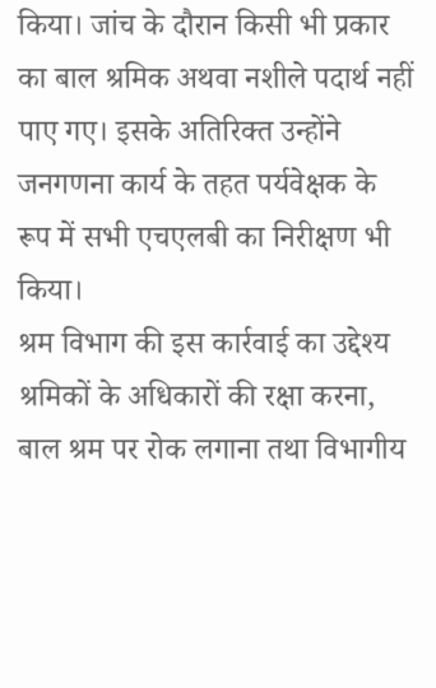किया। जांच के दौरान किसी भी प्रकार का बाल श्रमिक अथवा नशीले पदार्थ नहीं पाए गए। इसके अतिरिक्त उन्होंने जनगणना कार्य के तहत पर्यवेक्षक के रूप में सभी एचएलबी का निरीक्षण भी किया।
श्रम विभाग की इस कार्रवाई का उद्देश्य श्रमिकों के अधिकारों की रक्षा करना, बाल श्रम पर रोक लगाना तथा विभागीय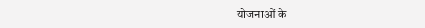योजनाओं के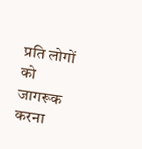प्रति लोगों को जागरूक करना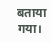बताया गया।